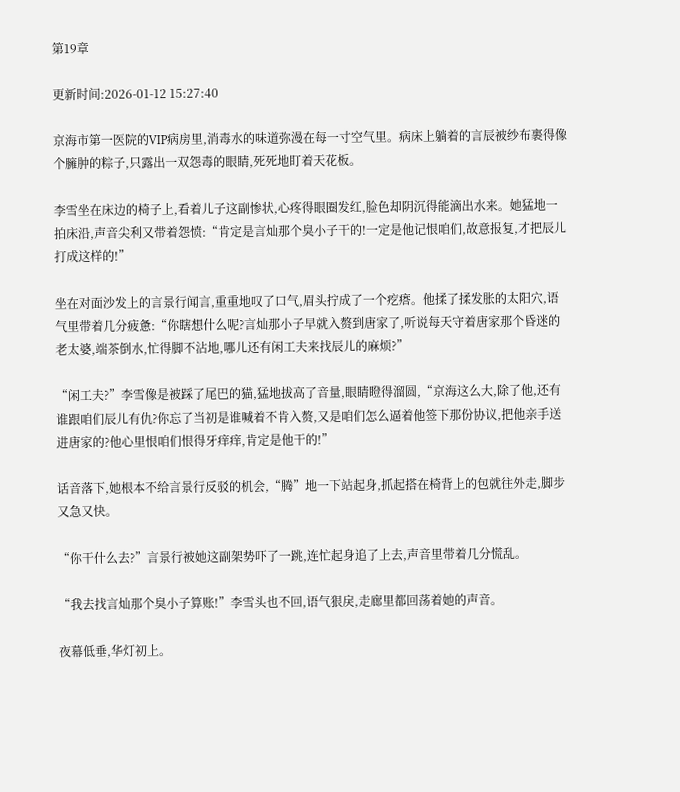第19章

更新时间:2026-01-12 15:27:40

京海市第一医院的VIP病房里,消毒水的味道弥漫在每一寸空气里。病床上躺着的言辰被纱布裹得像个臃肿的粽子,只露出一双怨毒的眼睛,死死地盯着天花板。

李雪坐在床边的椅子上,看着儿子这副惨状,心疼得眼圈发红,脸色却阴沉得能滴出水来。她猛地一拍床沿,声音尖利又带着怨愤:“肯定是言灿那个臭小子干的!一定是他记恨咱们,故意报复,才把辰儿打成这样的!”

坐在对面沙发上的言景行闻言,重重地叹了口气,眉头拧成了一个疙瘩。他揉了揉发胀的太阳穴,语气里带着几分疲惫:“你瞎想什么呢?言灿那小子早就入赘到唐家了,听说每天守着唐家那个昏迷的老太婆,端茶倒水,忙得脚不沾地,哪儿还有闲工夫来找辰儿的麻烦?”

“闲工夫?”李雪像是被踩了尾巴的猫,猛地拔高了音量,眼睛瞪得溜圆,“京海这么大,除了他,还有谁跟咱们辰儿有仇?你忘了当初是谁喊着不肯入赘,又是咱们怎么逼着他签下那份协议,把他亲手送进唐家的?他心里恨咱们恨得牙痒痒,肯定是他干的!”

话音落下,她根本不给言景行反驳的机会,“腾”地一下站起身,抓起搭在椅背上的包就往外走,脚步又急又快。

“你干什么去?”言景行被她这副架势吓了一跳,连忙起身追了上去,声音里带着几分慌乱。

“我去找言灿那个臭小子算账!”李雪头也不回,语气狠戾,走廊里都回荡着她的声音。

夜幕低垂,华灯初上。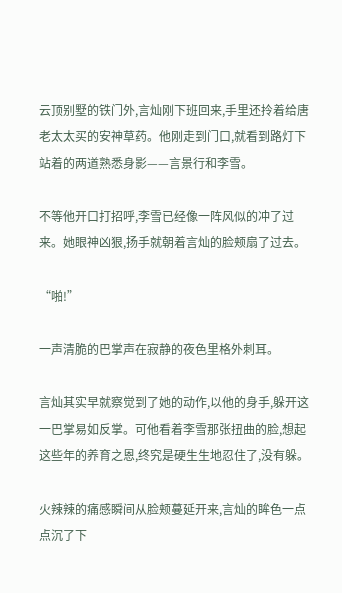云顶别墅的铁门外,言灿刚下班回来,手里还拎着给唐老太太买的安神草药。他刚走到门口,就看到路灯下站着的两道熟悉身影——言景行和李雪。

不等他开口打招呼,李雪已经像一阵风似的冲了过来。她眼神凶狠,扬手就朝着言灿的脸颊扇了过去。

“啪!”

一声清脆的巴掌声在寂静的夜色里格外刺耳。

言灿其实早就察觉到了她的动作,以他的身手,躲开这一巴掌易如反掌。可他看着李雪那张扭曲的脸,想起这些年的养育之恩,终究是硬生生地忍住了,没有躲。

火辣辣的痛感瞬间从脸颊蔓延开来,言灿的眸色一点点沉了下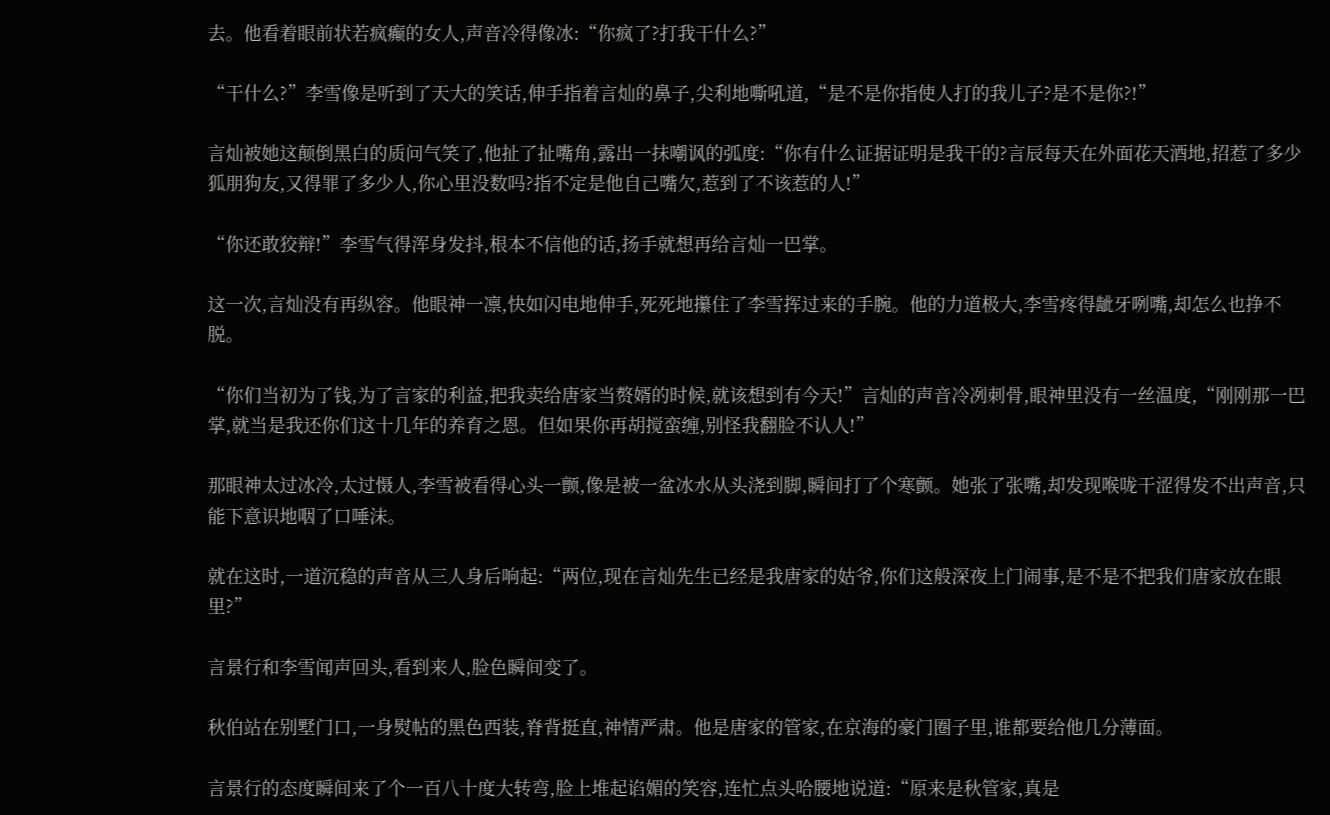去。他看着眼前状若疯癫的女人,声音冷得像冰:“你疯了?打我干什么?”

“干什么?”李雪像是听到了天大的笑话,伸手指着言灿的鼻子,尖利地嘶吼道,“是不是你指使人打的我儿子?是不是你?!”

言灿被她这颠倒黑白的质问气笑了,他扯了扯嘴角,露出一抹嘲讽的弧度:“你有什么证据证明是我干的?言辰每天在外面花天酒地,招惹了多少狐朋狗友,又得罪了多少人,你心里没数吗?指不定是他自己嘴欠,惹到了不该惹的人!”

“你还敢狡辩!”李雪气得浑身发抖,根本不信他的话,扬手就想再给言灿一巴掌。

这一次,言灿没有再纵容。他眼神一凛,快如闪电地伸手,死死地攥住了李雪挥过来的手腕。他的力道极大,李雪疼得龇牙咧嘴,却怎么也挣不脱。

“你们当初为了钱,为了言家的利益,把我卖给唐家当赘婿的时候,就该想到有今天!”言灿的声音冷冽刺骨,眼神里没有一丝温度,“刚刚那一巴掌,就当是我还你们这十几年的养育之恩。但如果你再胡搅蛮缠,别怪我翻脸不认人!”

那眼神太过冰冷,太过慑人,李雪被看得心头一颤,像是被一盆冰水从头浇到脚,瞬间打了个寒颤。她张了张嘴,却发现喉咙干涩得发不出声音,只能下意识地咽了口唾沫。

就在这时,一道沉稳的声音从三人身后响起:“两位,现在言灿先生已经是我唐家的姑爷,你们这般深夜上门闹事,是不是不把我们唐家放在眼里?”

言景行和李雪闻声回头,看到来人,脸色瞬间变了。

秋伯站在别墅门口,一身熨帖的黑色西装,脊背挺直,神情严肃。他是唐家的管家,在京海的豪门圈子里,谁都要给他几分薄面。

言景行的态度瞬间来了个一百八十度大转弯,脸上堆起谄媚的笑容,连忙点头哈腰地说道:“原来是秋管家,真是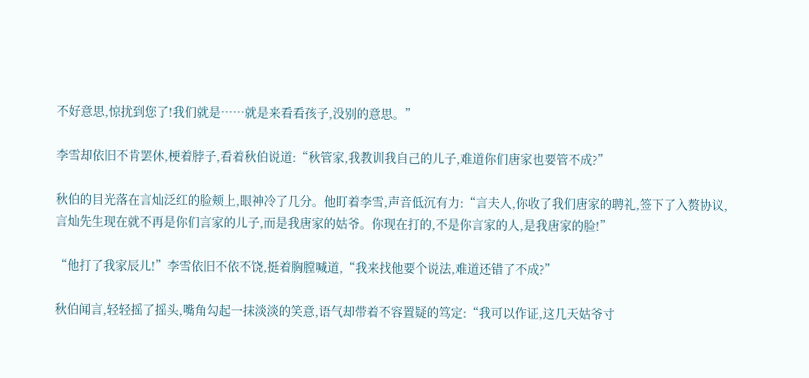不好意思,惊扰到您了!我们就是……就是来看看孩子,没别的意思。”

李雪却依旧不肯罢休,梗着脖子,看着秋伯说道:“秋管家,我教训我自己的儿子,难道你们唐家也要管不成?”

秋伯的目光落在言灿泛红的脸颊上,眼神冷了几分。他盯着李雪,声音低沉有力:“言夫人,你收了我们唐家的聘礼,签下了入赘协议,言灿先生现在就不再是你们言家的儿子,而是我唐家的姑爷。你现在打的,不是你言家的人,是我唐家的脸!”

“他打了我家辰儿!”李雪依旧不依不饶,挺着胸膛喊道,“我来找他要个说法,难道还错了不成?”

秋伯闻言,轻轻摇了摇头,嘴角勾起一抹淡淡的笑意,语气却带着不容置疑的笃定:“我可以作证,这几天姑爷寸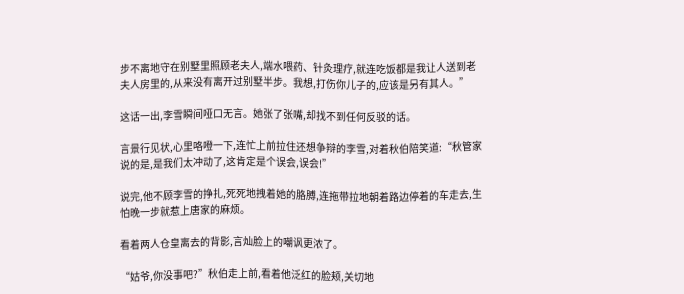步不离地守在别墅里照顾老夫人,端水喂药、针灸理疗,就连吃饭都是我让人送到老夫人房里的,从来没有离开过别墅半步。我想,打伤你儿子的,应该是另有其人。”

这话一出,李雪瞬间哑口无言。她张了张嘴,却找不到任何反驳的话。

言景行见状,心里咯噔一下,连忙上前拉住还想争辩的李雪,对着秋伯陪笑道:“秋管家说的是,是我们太冲动了,这肯定是个误会,误会!”

说完,他不顾李雪的挣扎,死死地拽着她的胳膊,连拖带拉地朝着路边停着的车走去,生怕晚一步就惹上唐家的麻烦。

看着两人仓皇离去的背影,言灿脸上的嘲讽更浓了。

“姑爷,你没事吧?”秋伯走上前,看着他泛红的脸颊,关切地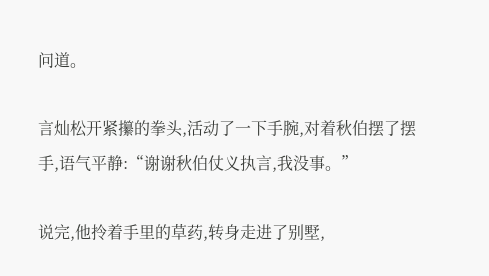问道。

言灿松开紧攥的拳头,活动了一下手腕,对着秋伯摆了摆手,语气平静:“谢谢秋伯仗义执言,我没事。”

说完,他拎着手里的草药,转身走进了别墅,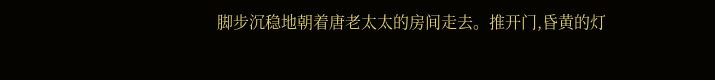脚步沉稳地朝着唐老太太的房间走去。推开门,昏黄的灯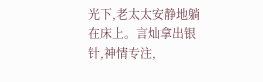光下,老太太安静地躺在床上。言灿拿出银针,神情专注,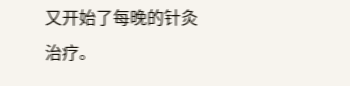又开始了每晚的针灸治疗。